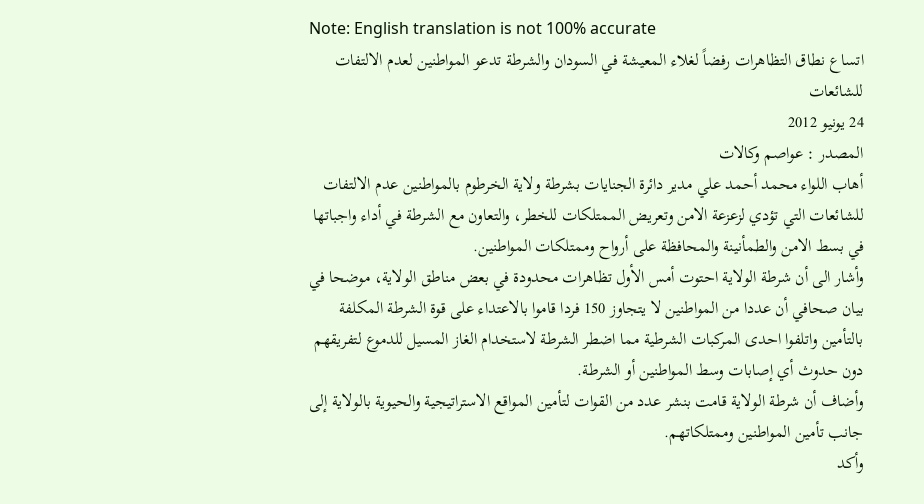Note: English translation is not 100% accurate
اتساع نطاق التظاهرات رفضاً لغلاء المعيشة في السودان والشرطة تدعو المواطنين لعدم الالتفات للشائعات
24 يونيو 2012
المصدر : عواصم وكالات
أهاب اللواء محمد أحمد علي مدير دائرة الجنايات بشرطة ولاية الخرطوم بالمواطنين عدم الالتفات للشائعات التي تؤدي لزعزعة الامن وتعريض الممتلكات للخطر، والتعاون مع الشرطة في أداء واجباتها في بسط الامن والطمأنينة والمحافظة على أرواح وممتلكات المواطنين.
وأشار الى أن شرطة الولاية احتوت أمس الأول تظاهرات محدودة في بعض مناطق الولاية، موضحا في بيان صحافي أن عددا من المواطنين لا يتجاوز 150 فردا قاموا بالاعتداء على قوة الشرطة المكلفة بالتأمين واتلفوا احدى المركبات الشرطية مما اضطر الشرطة لاستخدام الغاز المسيل للدموع لتفريقهم دون حدوث أي إصابات وسط المواطنين أو الشرطة.
وأضاف أن شرطة الولاية قامت بنشر عدد من القوات لتأمين المواقع الاستراتيجية والحيوية بالولاية إلى جانب تأمين المواطنين وممتلكاتهم.
وأكد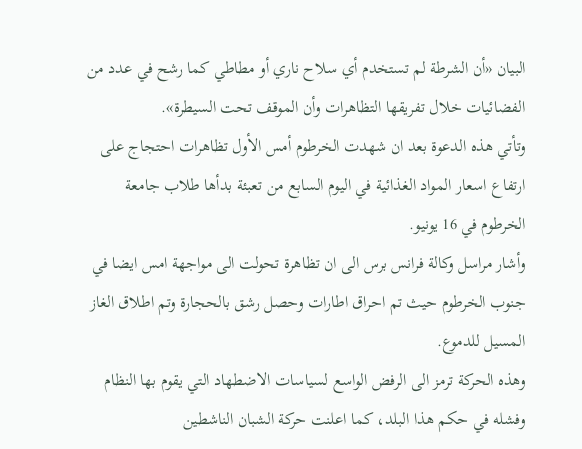البيان «أن الشرطة لم تستخدم أي سلاح ناري أو مطاطي كما رشح في عدد من الفضائيات خلال تفريقها التظاهرات وأن الموقف تحت السيطرة».
وتأتي هذه الدعوة بعد ان شهدت الخرطوم أمس الأول تظاهرات احتجاج على ارتفاع اسعار المواد الغذائية في اليوم السابع من تعبئة بدأها طلاب جامعة الخرطوم في 16 يونيو.
وأشار مراسل وكالة فرانس برس الى ان تظاهرة تحولت الى مواجهة امس ايضا في جنوب الخرطوم حيث تم احراق اطارات وحصل رشق بالحجارة وتم اطلاق الغاز المسيل للدموع.
وهذه الحركة ترمز الى الرفض الواسع لسياسات الاضطهاد التي يقوم بها النظام وفشله في حكم هذا البلد، كما اعلنت حركة الشبان الناشطين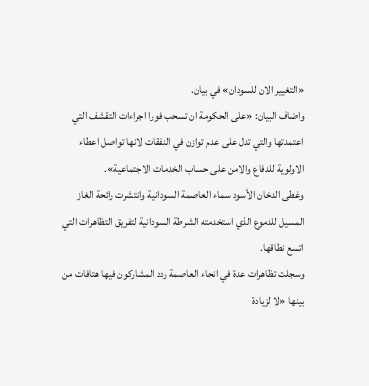«التغيير الان للسودان» في بيان.
واضاف البيان: «على الحكومة ان تسحب فورا اجراءات التقشف التي اعتمدتها والتي تدل على عدم توازن في النفقات لانها تواصل اعطاء الاولوية للدفاع والامن على حساب الخدمات الاجتماعية».
وغطى الدخان الأسود سماء العاصمة السودانية وانتشرت رائحة الغاز المسيل للدموع الذي استخدمته الشرطة السودانية لتفريق التظاهرات التي اتسع نطاقها.
وسجلت تظاهرات عدة في انحاء العاصمة ردد المشاركون فيها هتافات من بينها «لا لزيادة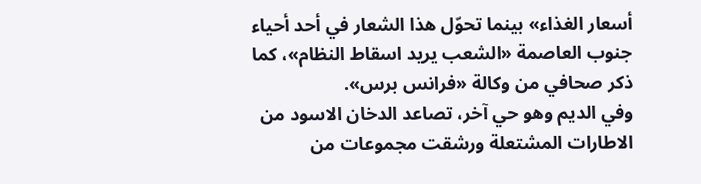أسعار الغذاء» بينما تحوّل هذا الشعار في أحد أحياء جنوب العاصمة «الشعب يريد اسقاط النظام»، كما ذكر صحافي من وكالة «فرانس برس».
وفي الديم وهو حي آخر، تصاعد الدخان الاسود من الاطارات المشتعلة ورشقت مجموعات من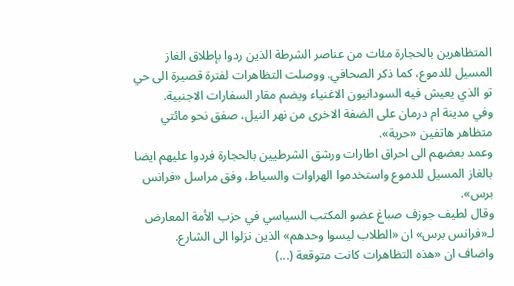المتظاهرين بالحجارة مئات من عناصر الشرطة الذين ردوا بإطلاق الغاز المسيل للدموع، كما ذكر الصحافي. ووصلت التظاهرات لفترة قصيرة الى حي تو الذي يعيش فيه السودانيون الاغنياء ويضم مقار السفارات الاجنبية.
وفي مدينة ام درمان على الضفة الاخرى من نهر النيل، صفق نحو مائتي متظاهر هاتفين «حرية».
وعمد بعضهم الى احراق اطارات ورشق الشرطيين بالحجارة فردوا عليهم ايضا بالغاز المسيل للدموع واستخدموا الهراوات والسياط، وفق مراسل «فرانس برس».
وقال لطيف جوزف صباغ عضو المكتب السياسي في حزب الأمة المعارض لـ«فرانس برس» ان «الطلاب ليسوا وحدهم» الذين نزلوا الى الشارع.
واضاف ان «هذه التظاهرات كانت متوقعة (...)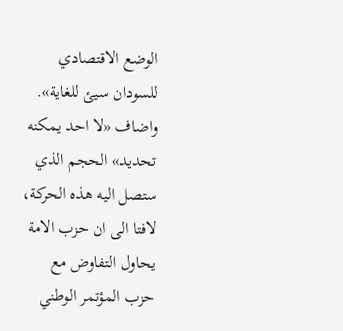الوضع الاقتصادي للسودان سيئ للغاية».
واضاف «لا احد يمكنه تحديد» الحجم الذي ستصل اليه هذه الحركة، لافتا الى ان حزب الامة يحاول التفاوض مع حزب المؤتمر الوطني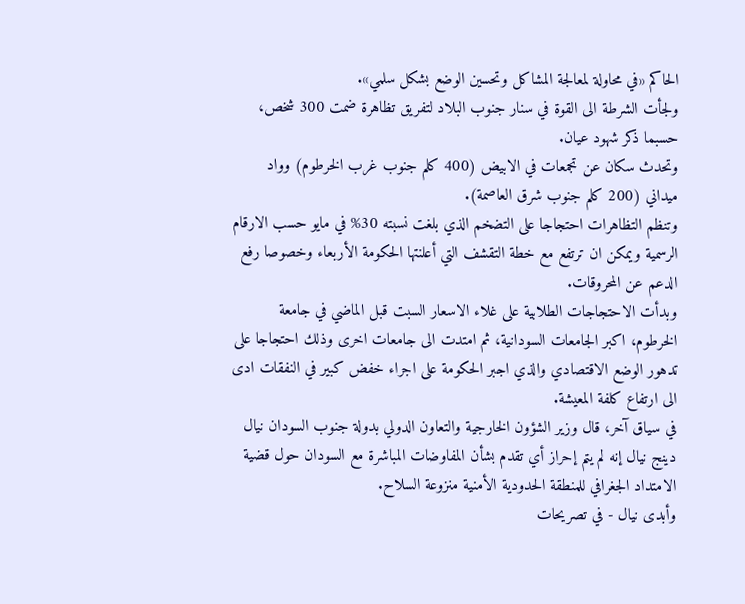الحاكم «في محاولة لمعالجة المشاكل وتحسين الوضع بشكل سلمي».
ولجأت الشرطة الى القوة في سنار جنوب البلاد لتفريق تظاهرة ضمت 300 شخص، حسبما ذكر شهود عيان.
وتحدث سكان عن تجمعات في الابيض (400 كلم جنوب غرب الخرطوم) وواد ميداني (200 كلم جنوب شرق العاصمة).
وتنظم التظاهرات احتجاجا على التضخم الذي بلغت نسبته 30% في مايو حسب الارقام الرسمية ويمكن ان ترتفع مع خطة التقشف التي أعلنتها الحكومة الأربعاء وخصوصا رفع الدعم عن المحروقات.
وبدأت الاحتجاجات الطلابية على غلاء الاسعار السبت قبل الماضي في جامعة الخرطوم، اكبر الجامعات السودانية، ثم امتدت الى جامعات اخرى وذلك احتجاجا على تدهور الوضع الاقتصادي والذي اجبر الحكومة على اجراء خفض كبير في النفقات ادى الى ارتفاع كلفة المعيشة.
في سياق آخر، قال وزير الشؤون الخارجية والتعاون الدولي بدولة جنوب السودان نيال دينج نيال إنه لم يتم إحراز أي تقدم بشأن المفاوضات المباشرة مع السودان حول قضية الامتداد الجغرافي للمنطقة الحدودية الأمنية منزوعة السلاح.
وأبدى نيال - في تصريحات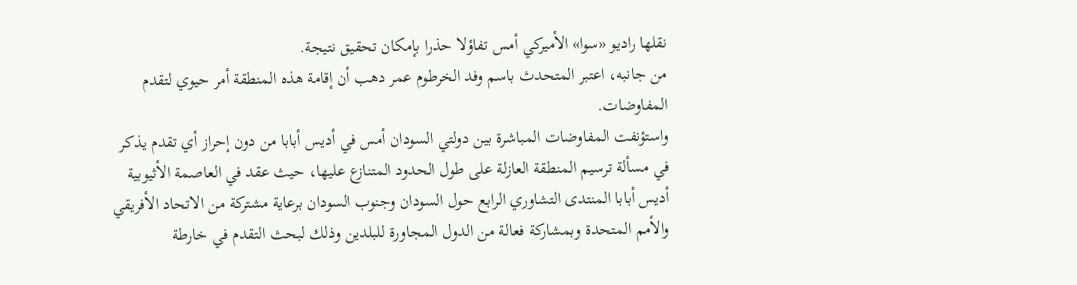نقلها راديو «سوا» الأميركي أمس تفاؤلا حذرا بإمكان تحقيق نتيجة.
من جانبه، اعتبر المتحدث باسم وفد الخرطوم عمر دهب أن إقامة هذه المنطقة أمر حيوي لتقدم المفاوضات.
واستؤنفت المفاوضات المباشرة بين دولتي السودان أمس في أديس أبابا من دون إحراز أي تقدم يذكر في مسألة ترسيم المنطقة العازلة على طول الحدود المتنازع عليها، حيث عقد في العاصمة الأثيوبية أديس أبابا المنتدى التشاوري الرابع حول السودان وجنوب السودان برعاية مشتركة من الاتحاد الأفريقي والأمم المتحدة وبمشاركة فعالة من الدول المجاورة للبلدين وذلك لبحث التقدم في خارطة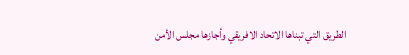الطريق التي تبناها الاتحاد الافريقي وأجازها مجلس الأمن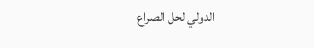الدولي لحل الصراع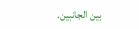بين الجانبين.